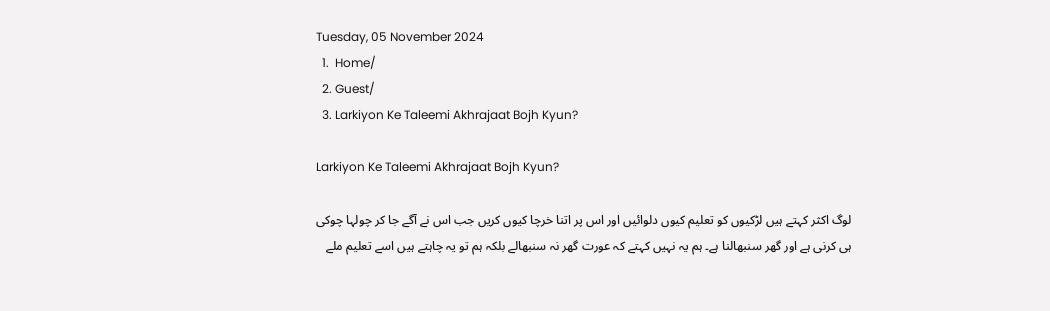Tuesday, 05 November 2024
  1.  Home/
  2. Guest/
  3. Larkiyon Ke Taleemi Akhrajaat Bojh Kyun?

Larkiyon Ke Taleemi Akhrajaat Bojh Kyun?

لوگ اکثر کہتے ہیں لڑکیوں کو تعلیم کیوں دلوائیں اور اس پر اتنا خرچا کیوں کریں جب اس نے آگے جا کر چولہا چوکی ہی کرنی ہے اور گھر سنبھالنا ہے۔ ہم یہ نہیں کہتے کہ عورت گھر نہ سنبھالے بلکہ ہم تو یہ چاہتے ہیں اسے تعلیم ملے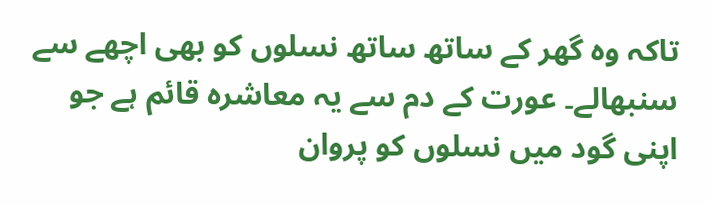تاکہ وہ گھر کے ساتھ ساتھ نسلوں کو بھی اچھے سے سنبھالے۔ عورت کے دم سے یہ معاشرہ قائم ہے جو اپنی گود میں نسلوں کو پروان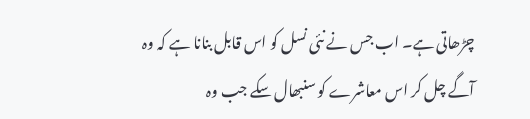چڑھاتی ہے۔ اب جس نے نئی نسل کو اس قابل بنانا ہے کہ وہ آگے چل کر اس معاشرے کو سنبھال سکے جب وہ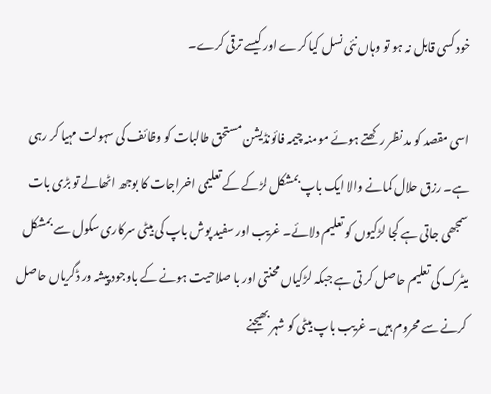خود کسی قابل نہ ہو تو وہاں نئی نسل کیا کرے اور کیسے ترقی کرے۔

اسی مقصد کو مد نظر رکھتے ہوئے مومنہ چیمہ فائونڈیشن مستحق طالبات کو وظائف کی سہولت مہیا کر رہی ہے۔ رزق حلال کمانے والا ایک باپ بمشکل لڑکے کے تعلیمی اخراجات کا بوجھ اٹھالے تو بڑی بات سمجھی جاتی ہے کجا لڑکیوں کو تعلیم دلائے۔ غریب اور سفید پوش باپ کی بیٹی سرکاری سکول سے بمشکل میٹرک کی تعلیم حاصل کر تی ہے جبکہ لڑکیاں محنتی اور با صلاحیت ہونے کے باوجود پیشہ ور ڈگریاں حاصل کرنے سے محروم ہیں۔ غریب باپ بیٹی کو شہر بھیجنے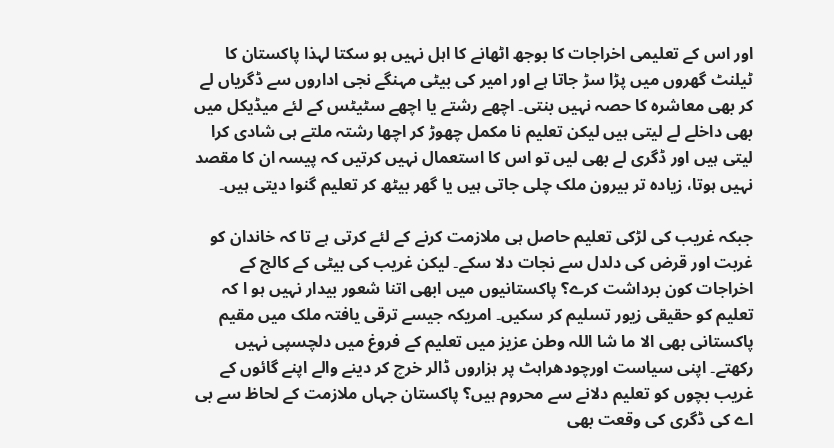اور اس کے تعلیمی اخراجات کا بوجھ اٹھانے کا اہل نہیں ہو سکتا لہذا پاکستان کا ٹیلنٹ گھروں میں پڑا سڑ جاتا ہے اور امیر کی بیٹی مہنگے نجی اداروں سے ڈگریاں لے کر بھی معاشرہ کا حصہ نہیں بنتی۔ اچھے رشتے یا اچھے سٹیٹس کے لئے میڈیکل میں بھی داخلے لے لیتی ہیں لیکن تعلیم نا مکمل چھوڑ کر اچھا رشتہ ملتے ہی شادی کرا لیتی ہیں اور ڈگری لے بھی لیں تو اس کا استعمال نہیں کرتیں کہ پیسہ ان کا مقصد نہیں ہوتا، زیادہ تر بیرون ملک چلی جاتی ہیں یا گھر بیٹھ کر تعلیم گنوا دیتی ہیں۔

جبکہ غریب کی لڑکی تعلیم حاصل ہی ملازمت کرنے کے لئے کرتی ہے تا کہ خاندان کو غربت اور قرض کی دلدل سے نجات دلا سکے۔ لیکن غریب کی بیٹی کے کالج کے اخراجات کون برداشت کرے؟ پاکستانیوں میں ابھی اتنا شعور بیدار نہیں ہو ا کہ تعلیم کو حقیقی زیور تسلیم کر سکیں۔ امریکہ جیسے ترقی یافتہ ملک میں مقیم پاکستانی بھی الا ما شا اللہ وطن عزیز میں تعلیم کے فروغ میں دلچسپی نہیں رکھتے۔ اپنی سیاست اورچودھراہٹ پر ہزاروں ڈالر خرچ کر دینے والے اپنے گائوں کے غریب بچوں کو تعلیم دلانے سے محروم ہیں؟ پاکستان جہاں ملازمت کے لحاظ سے بی اے کی ڈگری کی وقعت بھی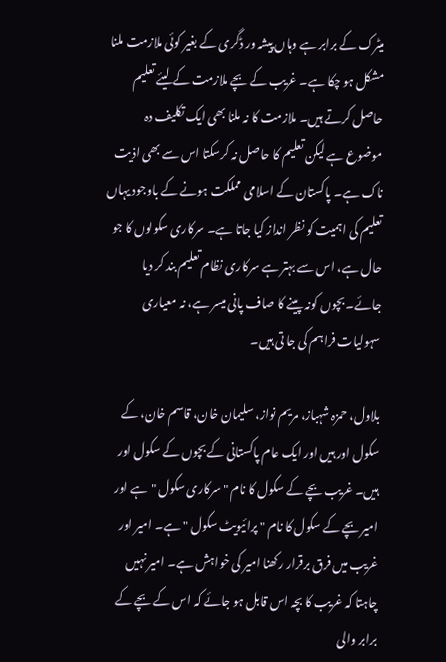میٹرک کے برابر ہے وہاں پیشہ ور ڈگری کے بغیر کوئی ملازمت ملنا مشکل ہو چکا ہے۔ غریب کے بچے ملازمت کے لیئے تعلیم حاصل کرتے ہیں۔ ملازمت کا نہ ملنا بھی ایک تکلیف دہ موضوع ہے لیکن تعلیم کا حاصل نہ کرسکتا اس سے بھی اذیت ناک ہے۔ پاکستان کے اسلامی مملکت ہونے کے باوجود یہاں تعلیم کی اہمیت کو نظر انداز کیا جاتا ہے۔ سرکاری سکولوں کا جو حال ہے، اس سے بہتر ہے سرکاری نظام تعلیم بند کر دیا جائے۔ بچوں کونہ پینے کا صاف پانی میسر ہے، نہ معیاری سہولیات فراہم کی جا تی ہیں۔

بلاول، حمزہ شہباز، مریم نواز، سلیمان خان، قاسم خان، کے سکول اور ہیں اور ایک عام پاکستانی کے بچوں کے سکول اور ہیں۔ غریب بچے کے سکول کا نام " سرکاری سکول "ہے اور امیر بچے کے سکول کا نام " پرائیویٹ سکول " ہے۔ امیر اور غریب میں فرق برقرار رکھنا امیر کی خواہش ہے۔ امیر نہیں چاہتا کہ غریب کا بچہ اس قابل ہو جائے کہ اس کے بچے کے برابر والی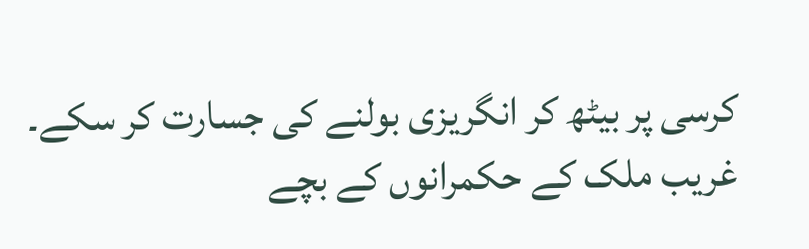کرسی پر بیٹھ کر انگریزی بولنے کی جسارت کر سکے۔ غریب ملک کے حکمرانوں کے بچے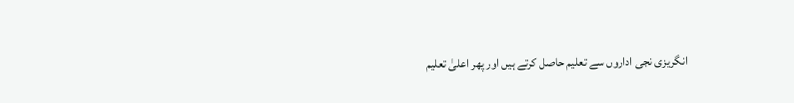انگریزی نجی اداروں سے تعلیم حاصل کرتے ہیں اور پھر اعلیٰ تعلیم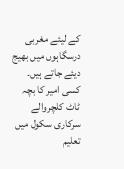کے لیئے مغربی درسگاہوں میں بھیج دیئے جاتے ہیں۔ کسی امیر کا بچہ ٹاٹ کلچروالے سرکاری سکول میں تعلیم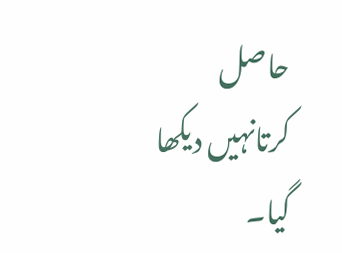حاصل کرتانہیں دیکھا گیا۔